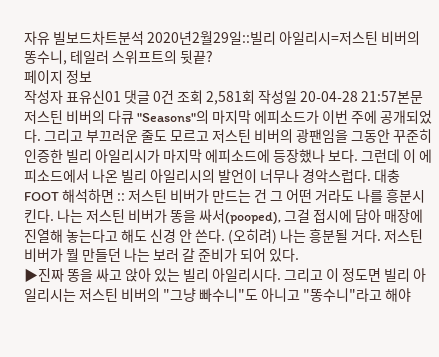자유 빌보드차트분석 2020년2월29일::빌리 아일리시=저스틴 비버의 똥수니, 테일러 스위프트의 뒷끝?
페이지 정보
작성자 표유신01 댓글 0건 조회 2,581회 작성일 20-04-28 21:57본문
저스틴 비버의 다큐 "Seasons"의 마지막 에피소드가 이번 주에 공개되었다. 그리고 부끄러운 줄도 모르고 저스틴 비버의 광팬임을 그동안 꾸준히 인증한 빌리 아일리시가 마지막 에피소드에 등장했나 보다. 그런데 이 에피소드에서 나온 빌리 아일리시의 발언이 너무나 경악스럽다. 대충 FOOT 해석하면 :: 저스틴 비버가 만드는 건 그 어떤 거라도 나를 흥분시킨다. 나는 저스틴 비버가 똥을 싸서(pooped), 그걸 접시에 담아 매장에 진열해 놓는다고 해도 신경 안 쓴다. (오히려) 나는 흥분될 거다. 저스틴 비버가 뭘 만들던 나는 보러 갈 준비가 되어 있다.
▶진짜 똥을 싸고 앉아 있는 빌리 아일리시다. 그리고 이 정도면 빌리 아일리시는 저스틴 비버의 "그냥 빠수니"도 아니고 "똥수니"라고 해야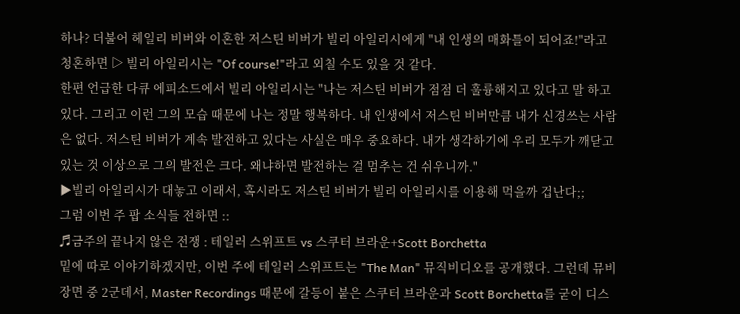하나? 더불어 헤일리 비버와 이혼한 저스틴 비버가 빌리 아일리시에게 "내 인생의 매화틀이 되어죠!"라고 청혼하면 ▷ 빌리 아일리시는 "Of course!"라고 외칠 수도 있을 것 같다.
한편 언급한 다큐 에피소드에서 빌리 아일리시는 "나는 저스틴 비버가 점점 더 훌륭해지고 있다고 말 하고 있다. 그리고 이런 그의 모습 때문에 나는 정말 행복하다. 내 인생에서 저스틴 비버만큼 내가 신경쓰는 사람은 없다. 저스틴 비버가 계속 발전하고 있다는 사실은 매우 중요하다. 내가 생각하기에 우리 모두가 깨닫고 있는 것 이상으로 그의 발전은 크다. 왜냐하면 발전하는 걸 멈추는 건 쉬우니까."
▶빌리 아일리시가 대놓고 이래서, 혹시라도 저스틴 비버가 빌리 아일리시를 이용해 먹을까 겁난다;;
그럼 이번 주 팝 소식들 전하면 ::
♬금주의 끝나지 않은 전쟁 : 테일러 스위프트 vs 스쿠터 브라운+Scott Borchetta
밑에 따로 이야기하겠지만, 이번 주에 테일러 스위프트는 "The Man" 뮤직비디오를 공개했다. 그런데 뮤비 장면 중 2군데서, Master Recordings 때문에 갈등이 붙은 스쿠터 브라운과 Scott Borchetta를 굳이 디스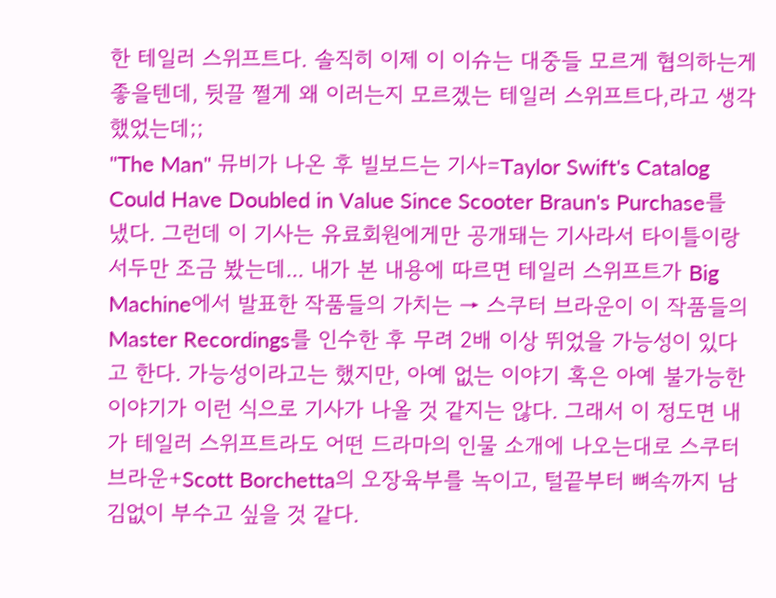한 테일러 스위프트다. 솔직히 이제 이 이슈는 대중들 모르게 협의하는게 좋을텐데, 뒷끌 쩔게 왜 이러는지 모르겠는 테일러 스위프트다,라고 생각했었는데;;
"The Man" 뮤비가 나온 후 빌보드는 기사=Taylor Swift's Catalog Could Have Doubled in Value Since Scooter Braun's Purchase를 냈다. 그런데 이 기사는 유료회원에게만 공개돼는 기사라서 타이틀이랑 서두만 조금 봤는데... 내가 본 내용에 따르면 테일러 스위프트가 Big Machine에서 발표한 작품들의 가치는 → 스쿠터 브라운이 이 작품들의 Master Recordings를 인수한 후 무려 2배 이상 뛰었을 가능성이 있다고 한다. 가능성이라고는 했지만, 아예 없는 이야기 혹은 아예 불가능한 이야기가 이런 식으로 기사가 나올 것 같지는 않다. 그래서 이 정도면 내가 테일러 스위프트라도 어떤 드라마의 인물 소개에 나오는대로 스쿠터 브라운+Scott Borchetta의 오장육부를 녹이고, 털끝부터 뼈속까지 남김없이 부수고 싶을 것 같다.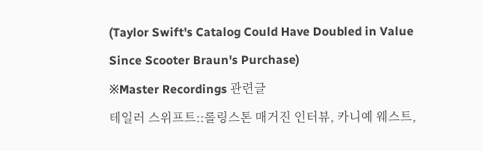(Taylor Swift's Catalog Could Have Doubled in Value Since Scooter Braun's Purchase)
※Master Recordings 관련글
테일러 스위프트::롤링스톤 매거진 인터뷰, 카니예 웨스트,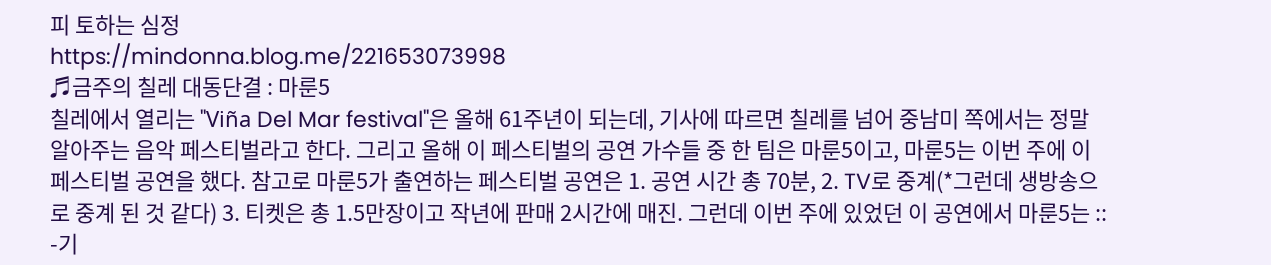피 토하는 심정
https://mindonna.blog.me/221653073998
♬금주의 칠레 대동단결 : 마룬5
칠레에서 열리는 "Viña Del Mar festival"은 올해 61주년이 되는데, 기사에 따르면 칠레를 넘어 중남미 쪽에서는 정말 알아주는 음악 페스티벌라고 한다. 그리고 올해 이 페스티벌의 공연 가수들 중 한 팀은 마룬5이고, 마룬5는 이번 주에 이 페스티벌 공연을 했다. 참고로 마룬5가 출연하는 페스티벌 공연은 1. 공연 시간 총 70분, 2. TV로 중계(*그런데 생방송으로 중계 된 것 같다) 3. 티켓은 총 1.5만장이고 작년에 판매 2시간에 매진. 그런데 이번 주에 있었던 이 공연에서 마룬5는 ::
-기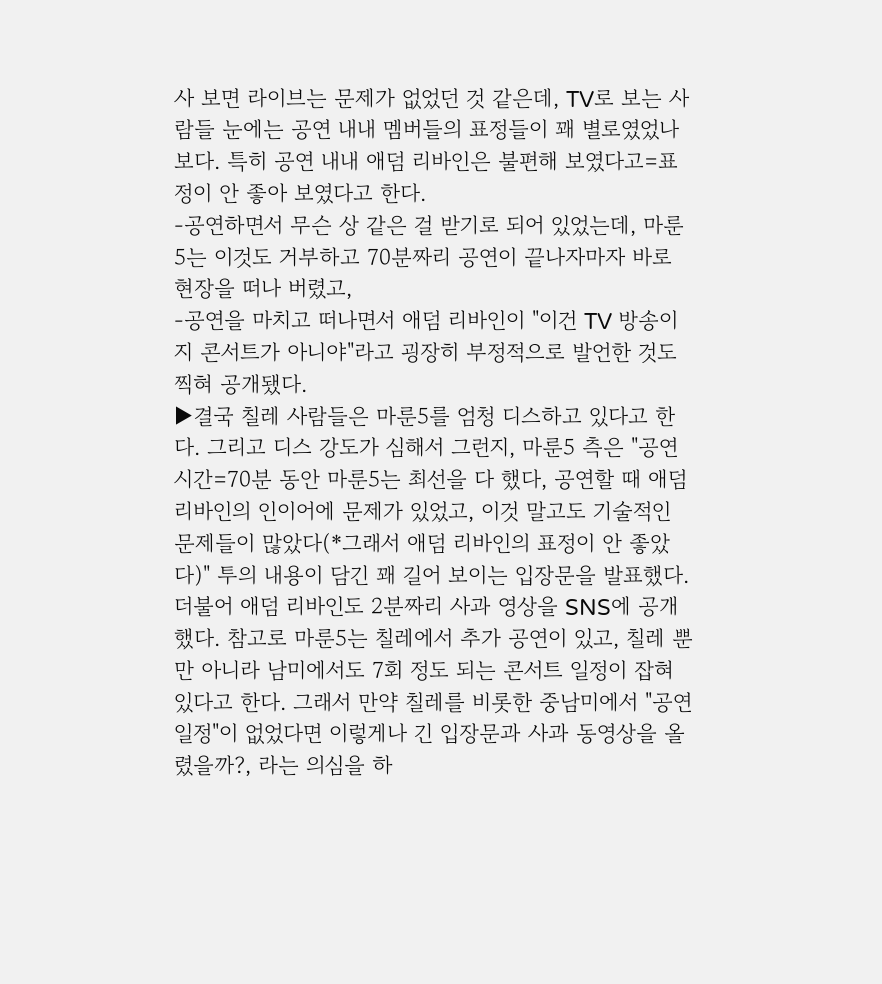사 보면 라이브는 문제가 없었던 것 같은데, TV로 보는 사람들 눈에는 공연 내내 멤버들의 표정들이 꽤 별로였었나 보다. 특히 공연 내내 애덤 리바인은 불편해 보였다고=표정이 안 좋아 보였다고 한다.
-공연하면서 무슨 상 같은 걸 받기로 되어 있었는데, 마룬5는 이것도 거부하고 70분짜리 공연이 끝나자마자 바로 현장을 떠나 버렸고,
-공연을 마치고 떠나면서 애덤 리바인이 "이건 TV 방송이지 콘서트가 아니야"라고 굉장히 부정적으로 발언한 것도 찍혀 공개됐다.
▶결국 칠레 사람들은 마룬5를 엄청 디스하고 있다고 한다. 그리고 디스 강도가 심해서 그런지, 마룬5 측은 "공연 시간=70분 동안 마룬5는 최선을 다 했다, 공연할 때 애덤 리바인의 인이어에 문제가 있었고, 이것 말고도 기술적인 문제들이 많았다(*그래서 애덤 리바인의 표정이 안 좋았다)" 투의 내용이 담긴 꽤 길어 보이는 입장문을 발표했다. 더불어 애덤 리바인도 2분짜리 사과 영상을 SNS에 공개했다. 참고로 마룬5는 칠레에서 추가 공연이 있고, 칠레 뿐만 아니라 남미에서도 7회 정도 되는 콘서트 일정이 잡혀 있다고 한다. 그래서 만약 칠레를 비롯한 중남미에서 "공연 일정"이 없었다면 이렇게나 긴 입장문과 사과 동영상을 올렸을까?, 라는 의심을 하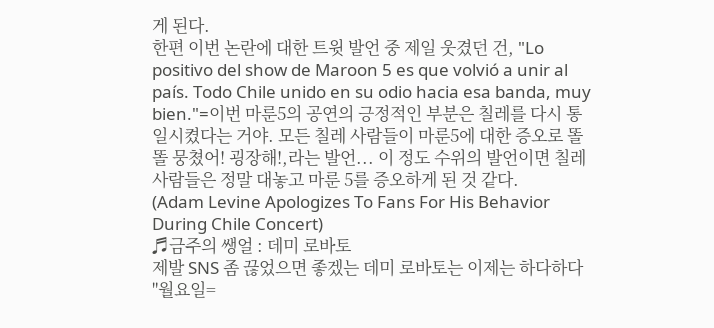게 된다.
한편 이번 논란에 대한 트윗 발언 중 제일 웃겼던 건, "Lo positivo del show de Maroon 5 es que volvió a unir al país. Todo Chile unido en su odio hacia esa banda, muy bien."=이번 마룬5의 공연의 긍정적인 부분은 칠레를 다시 통일시켰다는 거야. 모든 칠레 사람들이 마룬5에 대한 증오로 똘똘 뭉쳤어! 굉장해!,라는 발언... 이 정도 수위의 발언이면 칠레 사람들은 정말 대놓고 마룬 5를 증오하게 된 것 같다.
(Adam Levine Apologizes To Fans For His Behavior During Chile Concert)
♬금주의 쌩얼 : 데미 로바토
제발 SNS 좀 끊었으면 좋겠는 데미 로바토는 이제는 하다하다 "월요일=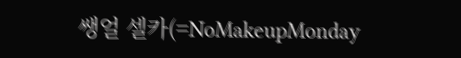쌩얼 셀카(=NoMakeupMonday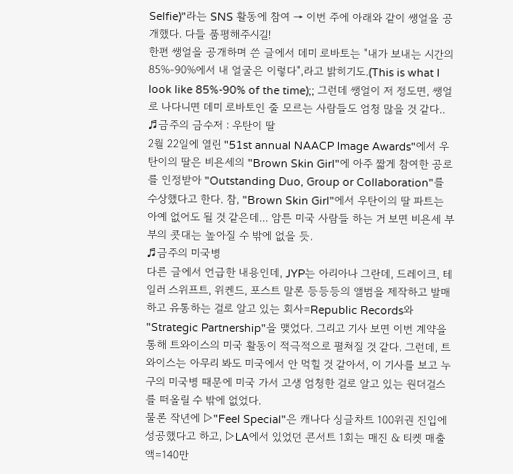Selfie)"라는 SNS 활동에 참여 → 이번 주에 아래와 같이 쌩얼을 공개했다. 다들 품평해주시길!
한편 쌩얼을 공개하며 쓴 글에서 데미 로바토는 "내가 보내는 시간의 85%-90%에서 내 얼굴은 이렇다",라고 밝히기도.(This is what I look like 85%-90% of the time);; 그런데 쌩얼이 저 정도면, 쌩얼로 나다니면 데미 로바토인 줄 모르는 사람들도 엄청 많을 것 같다..
♬금주의 금수저 : 우탄이 딸
2월 22일에 열린 "51st annual NAACP Image Awards"에서 우탄이의 딸은 비욘세의 "Brown Skin Girl"에 아주 짧게 참여한 공로를 인정받아 "Outstanding Duo, Group or Collaboration"를 수상했다고 한다. 참, "Brown Skin Girl"에서 우탄이의 딸 파트는 아예 없어도 될 것 같은데... 암튼 미국 사람들 하는 거 보면 비욘세 부부의 콧대는 높아질 수 밖에 없을 듯.
♬금주의 미국병
다른 글에서 언급한 내용인데, JYP는 아리아나 그란데, 드레이크, 테일러 스위프트, 위켄드, 포스트 말론 등등등의 앨범을 제작하고 발매하고 유통하는 걸로 알고 있는 회사=Republic Records와 "Strategic Partnership"을 맺었다. 그리고 기사 보면 이번 계약을 통해 트와이스의 미국 활동이 적극적으로 펼쳐질 것 같다. 그런데, 트와이스는 아무리 봐도 미국에서 안 먹힐 것 같아서, 이 기사를 보고 누구의 미국병 때문에 미국 가서 고생 엄청한 걸로 알고 있는 원더걸스를 떠올릴 수 밖에 없었다.
물론 작년에 ▷"Feel Special"은 캐나다 싱글차트 100위권 진입에 성공했다고 하고, ▷LA에서 있었던 콘서트 1회는 매진 & 티켓 매출액=140만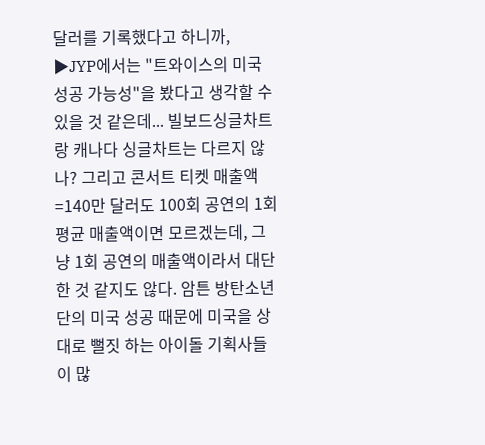달러를 기록했다고 하니까, ▶JYP에서는 "트와이스의 미국 성공 가능성"을 봤다고 생각할 수 있을 것 같은데... 빌보드싱글차트랑 캐나다 싱글차트는 다르지 않나? 그리고 콘서트 티켓 매출액=140만 달러도 100회 공연의 1회 평균 매출액이면 모르겠는데, 그냥 1회 공연의 매출액이라서 대단한 것 같지도 않다. 암튼 방탄소년단의 미국 성공 때문에 미국을 상대로 뻘짓 하는 아이돌 기획사들이 많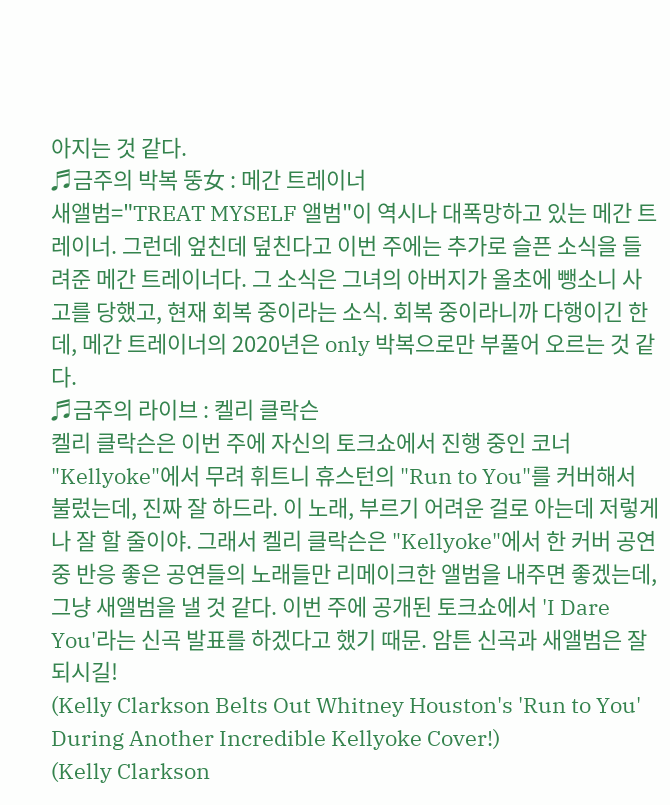아지는 것 같다.
♬금주의 박복 뚱女 : 메간 트레이너
새앨범="TREAT MYSELF 앨범"이 역시나 대폭망하고 있는 메간 트레이너. 그런데 엎친데 덮친다고 이번 주에는 추가로 슬픈 소식을 들려준 메간 트레이너다. 그 소식은 그녀의 아버지가 올초에 뺑소니 사고를 당했고, 현재 회복 중이라는 소식. 회복 중이라니까 다행이긴 한데, 메간 트레이너의 2020년은 only 박복으로만 부풀어 오르는 것 같다.
♬금주의 라이브 : 켈리 클락슨
켈리 클락슨은 이번 주에 자신의 토크쇼에서 진행 중인 코너 "Kellyoke"에서 무려 휘트니 휴스턴의 "Run to You"를 커버해서 불렀는데, 진짜 잘 하드라. 이 노래, 부르기 어려운 걸로 아는데 저렇게나 잘 할 줄이야. 그래서 켈리 클락슨은 "Kellyoke"에서 한 커버 공연 중 반응 좋은 공연들의 노래들만 리메이크한 앨범을 내주면 좋겠는데, 그냥 새앨범을 낼 것 같다. 이번 주에 공개된 토크쇼에서 'I Dare You'라는 신곡 발표를 하겠다고 했기 때문. 암튼 신곡과 새앨범은 잘 되시길!
(Kelly Clarkson Belts Out Whitney Houston's 'Run to You' During Another Incredible Kellyoke Cover!)
(Kelly Clarkson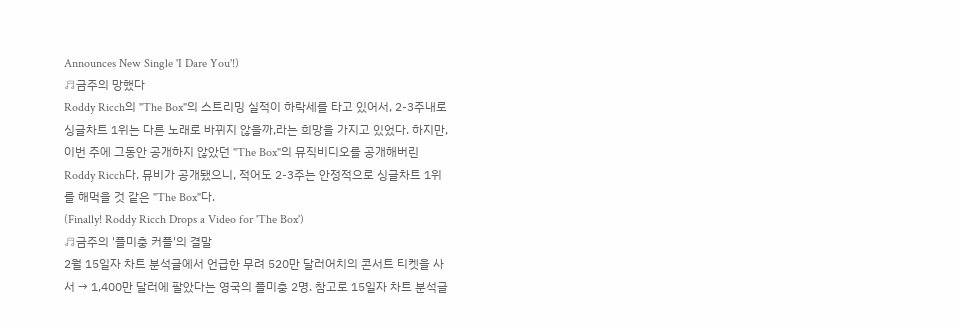Announces New Single 'I Dare You'!)
♬금주의 망했다
Roddy Ricch의 "The Box"의 스트리밍 실적이 하락세를 타고 있어서, 2-3주내로 싱글차트 1위는 다른 노래로 바뀌지 않을까,라는 희망을 가지고 있었다. 하지만, 이번 주에 그동안 공개하지 않았던 "The Box"의 뮤직비디오를 공개해버린 Roddy Ricch다. 뮤비가 공개됐으니, 적어도 2-3주는 안정적으로 싱글차트 1위를 해먹을 것 같은 "The Box"다.
(Finally! Roddy Ricch Drops a Video for 'The Box')
♬금주의 '플미충 커플'의 결말
2월 15일자 차트 분석글에서 언급한 무려 520만 달러어치의 콘서트 티켓을 사서 → 1,400만 달러에 팔았다는 영국의 플미충 2명. 참고로 15일자 차트 분석글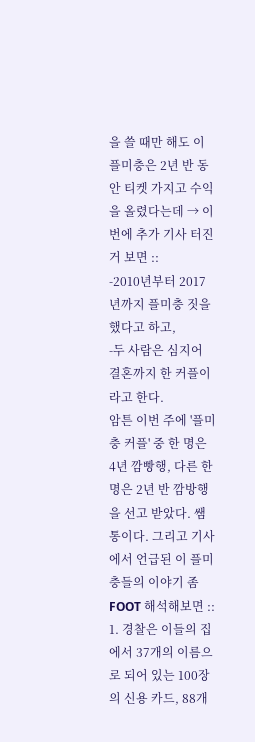을 쓸 때만 해도 이 플미충은 2년 반 동안 티켓 가지고 수익을 올렸다는데 → 이번에 추가 기사 터진 거 보면 ::
-2010년부터 2017년까지 플미충 짓을 했다고 하고,
-두 사람은 심지어 결혼까지 한 커플이라고 한다.
암튼 이번 주에 '플미충 커플' 중 한 명은 4년 깜빵행, 다른 한 명은 2년 반 깜방행을 선고 받았다. 쌤통이다. 그리고 기사에서 언급된 이 플미충들의 이야기 좀 FOOT 해석해보면 ::
1. 경찰은 이들의 집에서 37개의 이름으로 되어 있는 100장의 신용 카드, 88개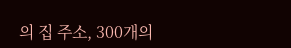의 집 주소, 300개의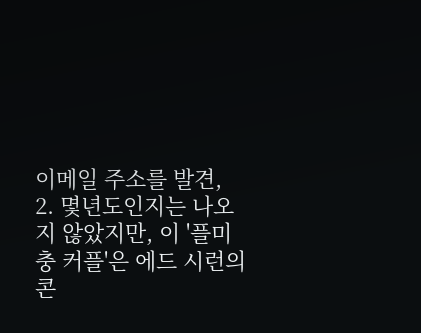이메일 주소를 발견,
2. 몇년도인지는 나오지 않았지만, 이 '플미충 커플'은 에드 시런의 콘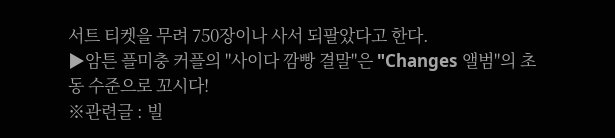서트 티켓을 무려 750장이나 사서 되팔았다고 한다.
▶암튼 플미충 커플의 "사이다 깜빵 결말"은 "Changes 앨범"의 초동 수준으로 꼬시다!
※관련글 : 빌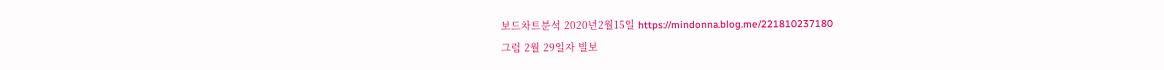보드차트분석 2020년2월15일 https://mindonna.blog.me/221810237180
그럼 2월 29일자 빌보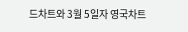드차트와 3월 5일자 영국차트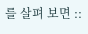를 살펴 보면 ::